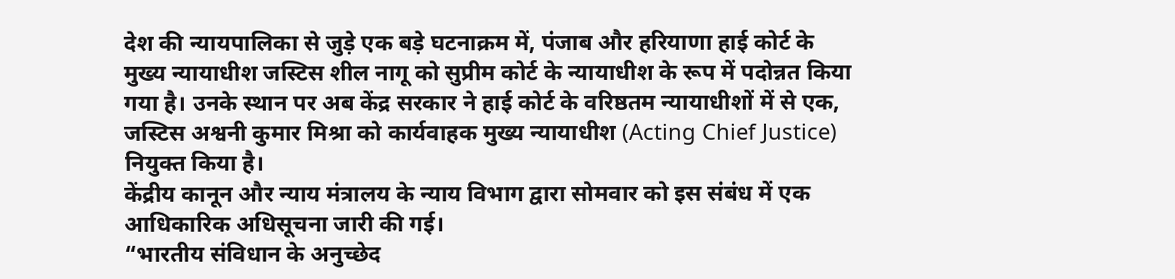देश की न्यायपालिका से जुड़े एक बड़े घटनाक्रम में, पंजाब और हरियाणा हाई कोर्ट के मुख्य न्यायाधीश जस्टिस शील नागू को सुप्रीम कोर्ट के न्यायाधीश के रूप में पदोन्नत किया गया है। उनके स्थान पर अब केंद्र सरकार ने हाई कोर्ट के वरिष्ठतम न्यायाधीशों में से एक, जस्टिस अश्वनी कुमार मिश्रा को कार्यवाहक मुख्य न्यायाधीश (Acting Chief Justice) नियुक्त किया है।
केंद्रीय कानून और न्याय मंत्रालय के न्याय विभाग द्वारा सोमवार को इस संबंध में एक आधिकारिक अधिसूचना जारी की गई।
“भारतीय संविधान के अनुच्छेद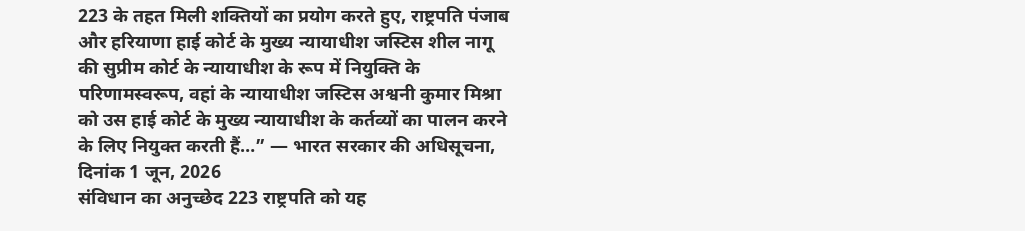223 के तहत मिली शक्तियों का प्रयोग करते हुए, राष्ट्रपति पंजाब और हरियाणा हाई कोर्ट के मुख्य न्यायाधीश जस्टिस शील नागू की सुप्रीम कोर्ट के न्यायाधीश के रूप में नियुक्ति के परिणामस्वरूप, वहां के न्यायाधीश जस्टिस अश्वनी कुमार मिश्रा को उस हाई कोर्ट के मुख्य न्यायाधीश के कर्तव्यों का पालन करने के लिए नियुक्त करती हैं…” — भारत सरकार की अधिसूचना, दिनांक 1 जून, 2026
संविधान का अनुच्छेद 223 राष्ट्रपति को यह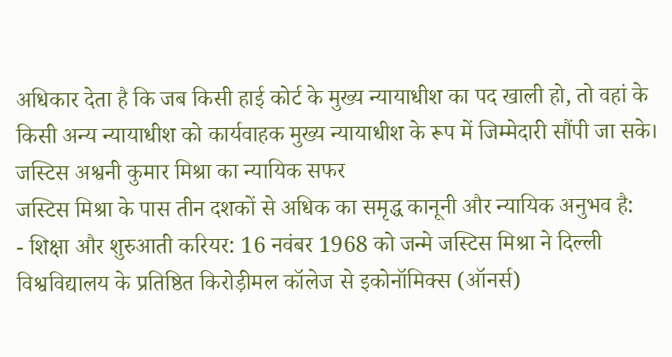अधिकार देता है कि जब किसी हाई कोर्ट के मुख्य न्यायाधीश का पद खाली हो, तो वहां के किसी अन्य न्यायाधीश को कार्यवाहक मुख्य न्यायाधीश के रूप में जिम्मेदारी सौंपी जा सके।
जस्टिस अश्वनी कुमार मिश्रा का न्यायिक सफर
जस्टिस मिश्रा के पास तीन दशकों से अधिक का समृद्ध कानूनी और न्यायिक अनुभव है:
- शिक्षा और शुरुआती करियर: 16 नवंबर 1968 को जन्मे जस्टिस मिश्रा ने दिल्ली विश्वविद्यालय के प्रतिष्ठित किरोड़ीमल कॉलेज से इकोनॉमिक्स (ऑनर्स)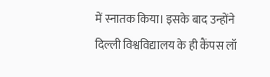में स्नातक किया। इसके बाद उन्होंने दिल्ली विश्वविद्यालय के ही कैंपस लॉ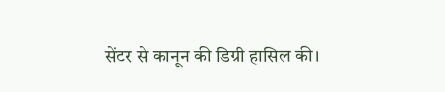सेंटर से कानून की डिग्री हासिल की।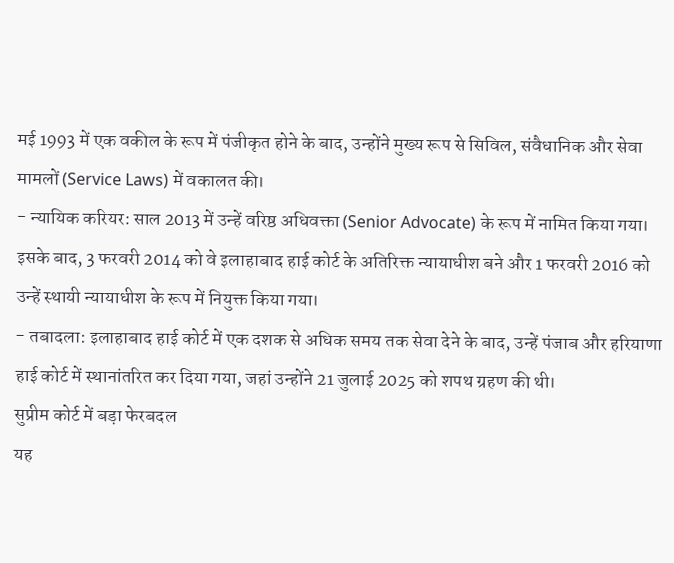मई 1993 में एक वकील के रूप में पंजीकृत होने के बाद, उन्होंने मुख्य रूप से सिविल, संवैधानिक और सेवा मामलों (Service Laws) में वकालत की।
- न्यायिक करियर: साल 2013 में उन्हें वरिष्ठ अधिवक्ता (Senior Advocate) के रूप में नामित किया गया। इसके बाद, 3 फरवरी 2014 को वे इलाहाबाद हाई कोर्ट के अतिरिक्त न्यायाधीश बने और 1 फरवरी 2016 को उन्हें स्थायी न्यायाधीश के रूप में नियुक्त किया गया।
- तबादला: इलाहाबाद हाई कोर्ट में एक दशक से अधिक समय तक सेवा देने के बाद, उन्हें पंजाब और हरियाणा हाई कोर्ट में स्थानांतरित कर दिया गया, जहां उन्होंने 21 जुलाई 2025 को शपथ ग्रहण की थी।
सुप्रीम कोर्ट में बड़ा फेरबदल
यह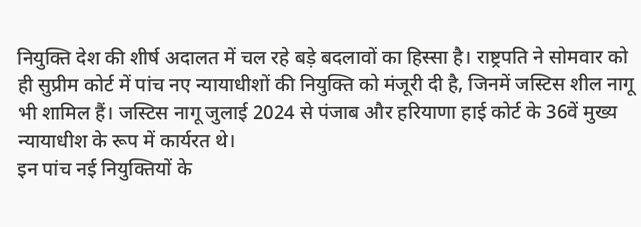नियुक्ति देश की शीर्ष अदालत में चल रहे बड़े बदलावों का हिस्सा है। राष्ट्रपति ने सोमवार को ही सुप्रीम कोर्ट में पांच नए न्यायाधीशों की नियुक्ति को मंजूरी दी है, जिनमें जस्टिस शील नागू भी शामिल हैं। जस्टिस नागू जुलाई 2024 से पंजाब और हरियाणा हाई कोर्ट के 36वें मुख्य न्यायाधीश के रूप में कार्यरत थे।
इन पांच नई नियुक्तियों के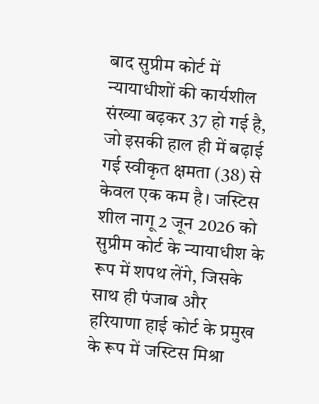बाद सुप्रीम कोर्ट में न्यायाधीशों की कार्यशील संख्या बढ़कर 37 हो गई है, जो इसकी हाल ही में बढ़ाई गई स्वीकृत क्षमता (38) से केवल एक कम है। जस्टिस शील नागू 2 जून 2026 को सुप्रीम कोर्ट के न्यायाधीश के रूप में शपथ लेंगे, जिसके साथ ही पंजाब और हरियाणा हाई कोर्ट के प्रमुख के रूप में जस्टिस मिश्रा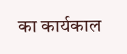का कार्यकाल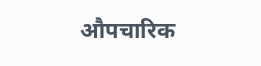औपचारिक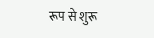रूप से शुरू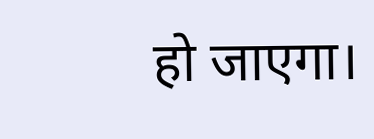हो जाएगा।